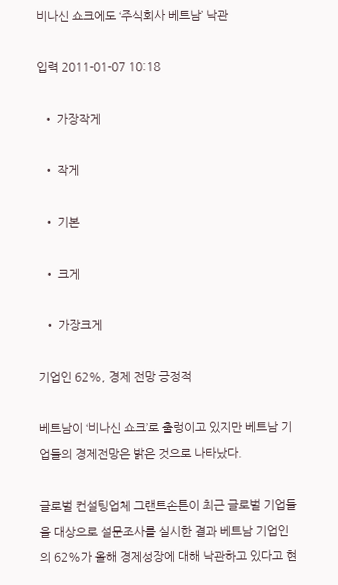비나신 쇼크에도 ‘주식회사 베트남’ 낙관

입력 2011-01-07 10:18

  • 가장작게

  • 작게

  • 기본

  • 크게

  • 가장크게

기업인 62%, 경제 전망 긍정적

베트남이 ‘비나신 쇼크’로 출렁이고 있지만 베트남 기업들의 경제전망은 밝은 것으로 나타났다.

글로벌 컨설팅업체 그랜트손튼이 최근 글로벌 기업들을 대상으로 설문조사를 실시한 결과 베트남 기업인의 62%가 올해 경제성장에 대해 낙관하고 있다고 현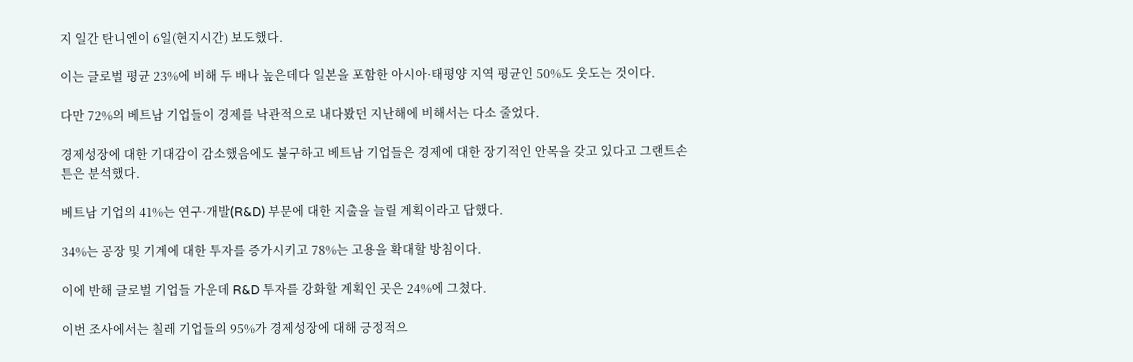지 일간 탄니엔이 6일(현지시간) 보도했다.

이는 글로벌 평균 23%에 비해 두 배나 높은데다 일본을 포함한 아시아·태평양 지역 평균인 50%도 웃도는 것이다.

다만 72%의 베트남 기업들이 경제를 낙관적으로 내다봤던 지난해에 비해서는 다소 줄었다.

경제성장에 대한 기대감이 감소했음에도 불구하고 베트남 기업들은 경제에 대한 장기적인 안목을 갖고 있다고 그랜트손튼은 분석했다.

베트남 기업의 41%는 연구·개발(R&D) 부문에 대한 지출을 늘릴 계획이라고 답했다.

34%는 공장 및 기계에 대한 투자를 증가시키고 78%는 고용을 확대할 방침이다.

이에 반해 글로벌 기업들 가운데 R&D 투자를 강화할 계획인 곳은 24%에 그쳤다.

이번 조사에서는 칠레 기업들의 95%가 경제성장에 대해 긍정적으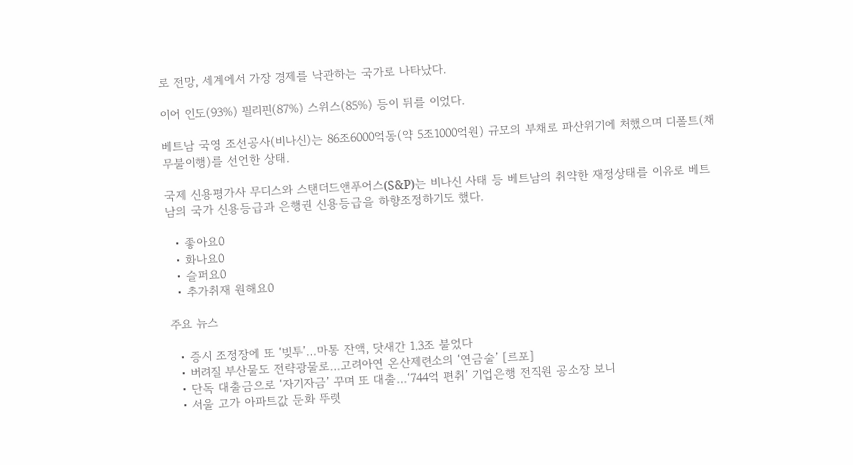로 전망, 세계에서 가장 경제를 낙관하는 국가로 나타났다.

이어 인도(93%) 필리핀(87%) 스위스(85%) 등이 뒤를 이었다.

베트남 국영 조선공사(비나신)는 86조6000억동(약 5조1000억원) 규모의 부채로 파산위기에 처했으며 디폴트(채무불이행)를 선언한 상태.

국제 신용평가사 무디스와 스탠더드앤푸어스(S&P)는 비나신 사태 등 베트남의 취약한 재정상태를 이유로 베트남의 국가 신용등급과 은행권 신용등급을 하향조정하기도 했다.

  • 좋아요0
  • 화나요0
  • 슬퍼요0
  • 추가취재 원해요0

주요 뉴스

  • 증시 조정장에 또 ‘빚투’…마통 잔액, 닷새간 1.3조 불었다
  • 버려질 부산물도 전략광물로…고려아연 온산제련소의 ‘연금술’ [르포]
  • 단독 대출금으로 ‘자기자금’ 꾸며 또 대출…‘744억 편취’ 기업은행 전직원 공소장 보니
  • 서울 고가 아파트값 둔화 뚜렷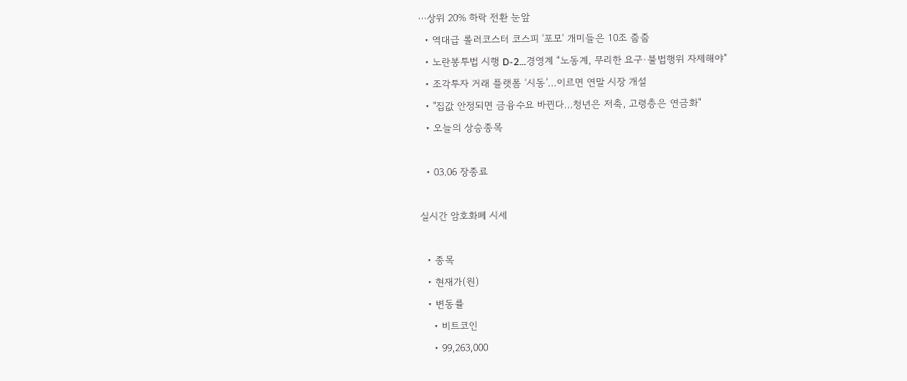⋯상위 20% 하락 전환 눈앞
  • 역대급 롤러코스터 코스피 '포모' 개미들은 10조 줍줍
  • 노란봉투법 시행 D-2…경영계 “노동계, 무리한 요구·불법행위 자제해야”
  • 조각투자 거래 플랫폼 ‘시동’…이르면 연말 시장 개설
  • "집값 안정되면 금융수요 바뀐다…청년은 저축, 고령층은 연금화"
  • 오늘의 상승종목

  • 03.06 장종료

실시간 암호화폐 시세

  • 종목
  • 현재가(원)
  • 변동률
    • 비트코인
    • 99,263,000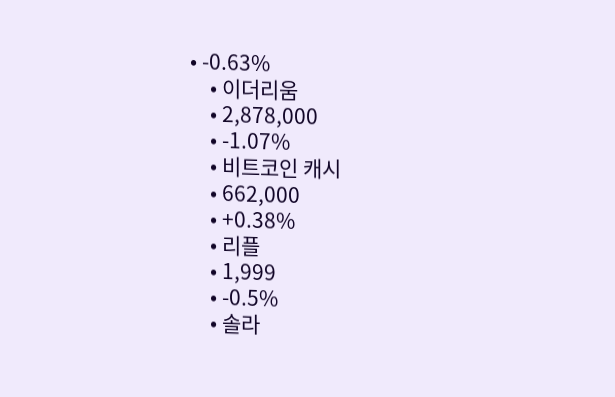• -0.63%
    • 이더리움
    • 2,878,000
    • -1.07%
    • 비트코인 캐시
    • 662,000
    • +0.38%
    • 리플
    • 1,999
    • -0.5%
    • 솔라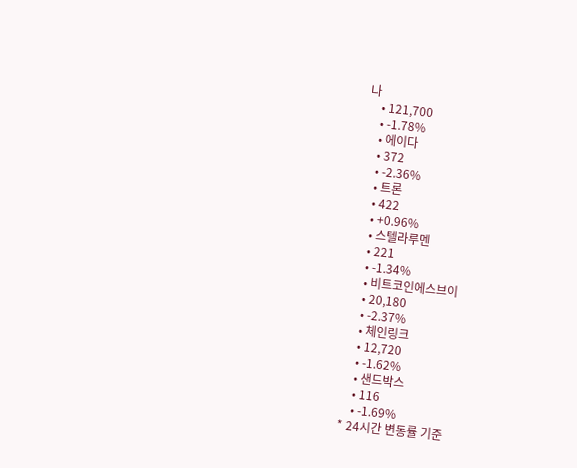나
    • 121,700
    • -1.78%
    • 에이다
    • 372
    • -2.36%
    • 트론
    • 422
    • +0.96%
    • 스텔라루멘
    • 221
    • -1.34%
    • 비트코인에스브이
    • 20,180
    • -2.37%
    • 체인링크
    • 12,720
    • -1.62%
    • 샌드박스
    • 116
    • -1.69%
* 24시간 변동률 기준